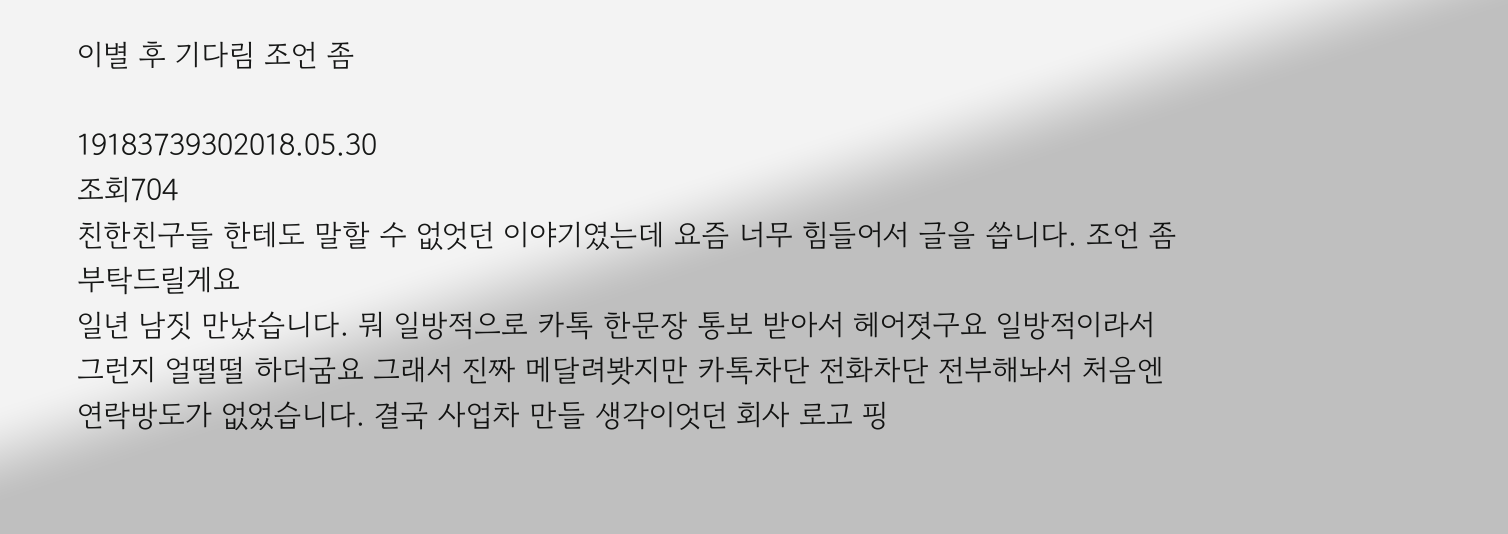이별 후 기다림 조언 좀

19183739302018.05.30
조회704
친한친구들 한테도 말할 수 없엇던 이야기였는데 요즘 너무 힘들어서 글을 씁니다. 조언 좀 부탁드릴게요
일년 남짓 만났습니다. 뭐 일방적으로 카톡 한문장 통보 받아서 헤어졋구요 일방적이라서 그런지 얼떨떨 하더굼요 그래서 진짜 메달려봣지만 카톡차단 전화차단 전부해놔서 처음엔 연락방도가 없었습니다. 결국 사업차 만들 생각이엇던 회사 로고 핑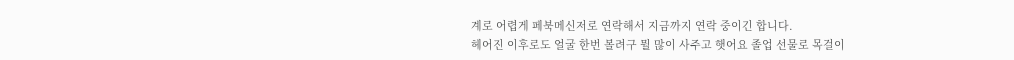계로 어렵게 페북메신저로 연락해서 지금까지 연락 중이긴 합니다.
헤어진 이후로도 얼굴 한번 볼려구 뭘 많이 사주고 햇어요 졸업 선물로 목걸이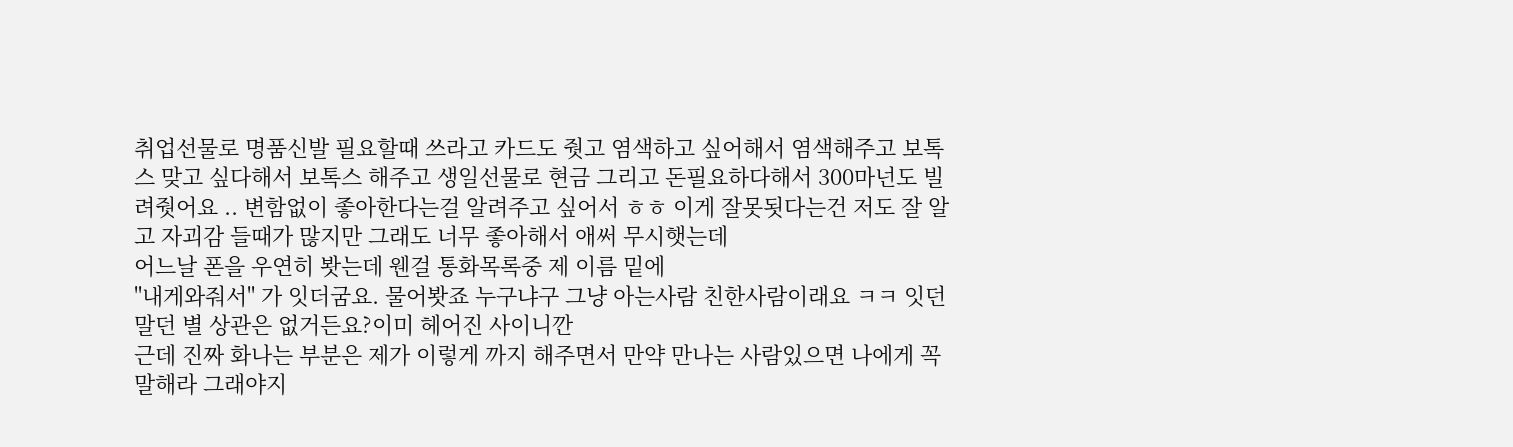취업선물로 명품신발 필요할때 쓰라고 카드도 줫고 염색하고 싶어해서 염색해주고 보톡스 맞고 싶다해서 보톡스 해주고 생일선물로 현금 그리고 돈필요하다해서 300마넌도 빌려줫어요 .. 변함없이 좋아한다는걸 알려주고 싶어서 ㅎㅎ 이게 잘못됫다는건 저도 잘 알고 자괴감 들때가 많지만 그래도 너무 좋아해서 애써 무시햇는데
어느날 폰을 우연히 봣는데 웬걸 통화목록중 제 이름 밑에
"내게와줘서" 가 잇더굼요. 물어봣죠 누구냐구 그냥 아는사람 친한사람이래요 ㅋㅋ 잇던말던 별 상관은 없거든요?이미 헤어진 사이니깐
근데 진짜 화나는 부분은 제가 이렇게 까지 해주면서 만약 만나는 사람있으면 나에게 꼭 말해라 그래야지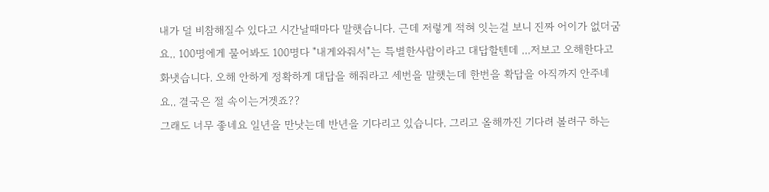내가 덜 비참해질수 있다고 시간날때마다 말햇습니다. 근데 저렇게 적혀 잇는걸 보니 진짜 어이가 없더굼요.. 100명에게 물어봐도 100명다 "내게와줘서"는 특별한사람이라고 대답할텐데 ...저보고 오해한다고 화냇습니다. 오해 안하게 정확하게 대답을 해줘라고 세번을 말햇는데 한번을 확답을 아직까지 안주네요.. 결국은 절 속이는거겟죠??
그래도 너무 좋네요 일년을 만낫는데 반년을 기다리고 있습니다. 그리고 올해까진 기다려 볼려구 하는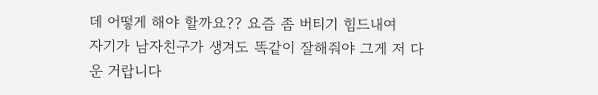데 어떻게 해야 할까요?? 요즘 좀 버티기 힘드내여
자기가 남자친구가 생겨도 똑같이 잘해줘야 그게 저 다운 거랍니다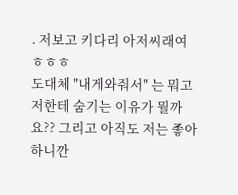. 저보고 키다리 아저씨래여 ㅎㅎㅎ
도대체 "내게와줘서" 는 뭐고 저한테 숨기는 이유가 뭘까요?? 그리고 아직도 저는 좋아하니깐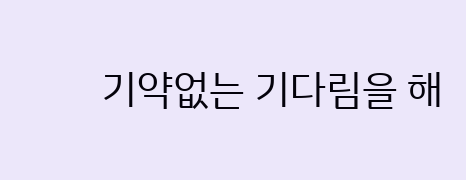기약없는 기다림을 해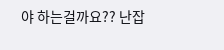야 하는걸까요?? 난잡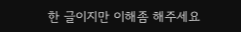한 글이지만 이해좀 해주세요